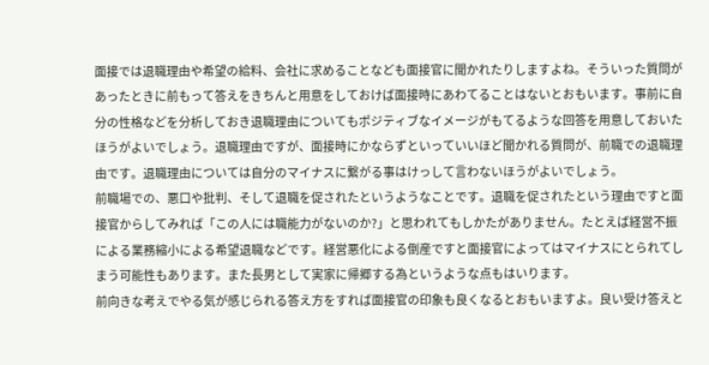面接では退職理由や希望の給料、会社に求めることなども面接官に聞かれたりしますよね。そういった質問があったときに前もって答えをきちんと用意をしておけば面接時にあわてることはないとおもいます。事前に自分の性格などを分析しておき退職理由についてもポジティブなイメージがもてるような回答を用意しておいたほうがよいでしょう。退職理由ですが、面接時にかならずといっていいほど聞かれる質問が、前職での退職理由です。退職理由については自分のマイナスに繋がる事はけっして言わないほうがよいでしょう。
前職場での、悪口や批判、そして退職を促されたというようなことです。退職を促されたという理由ですと面接官からしてみれば「この人には職能力がないのか?」と思われてもしかたがありません。たとえば経営不振による業務縮小による希望退職などです。経営悪化による倒産ですと面接官によってはマイナスにとられてしまう可能性もあります。また長男として実家に帰郷する為というような点もはいります。
前向きな考えでやる気が感じられる答え方をすれば面接官の印象も良くなるとおもいますよ。良い受け答えと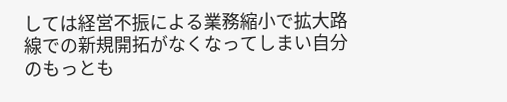しては経営不振による業務縮小で拡大路線での新規開拓がなくなってしまい自分のもっとも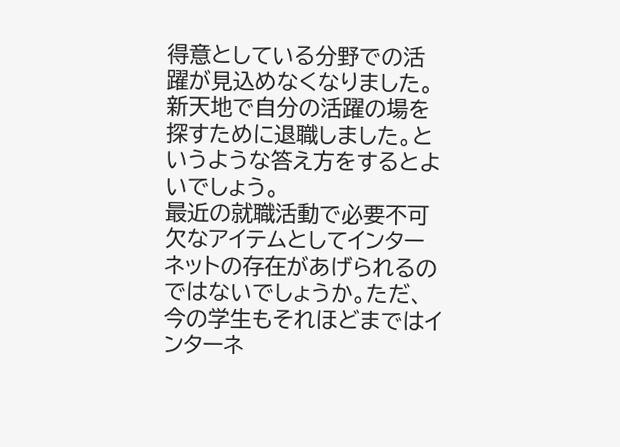得意としている分野での活躍が見込めなくなりました。新天地で自分の活躍の場を探すために退職しました。というような答え方をするとよいでしょう。
最近の就職活動で必要不可欠なアイテムとしてインターネットの存在があげられるのではないでしょうか。ただ、今の学生もそれほどまではインターネ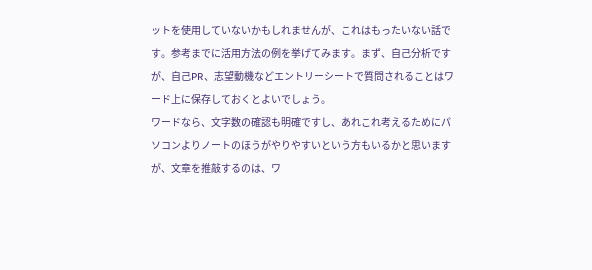ットを使用していないかもしれませんが、これはもったいない話です。参考までに活用方法の例を挙げてみます。まず、自己分析ですが、自己PR、志望動機などエントリーシートで質問されることはワード上に保存しておくとよいでしょう。
ワードなら、文字数の確認も明確ですし、あれこれ考えるためにパソコンよりノートのほうがやりやすいという方もいるかと思いますが、文章を推敲するのは、ワ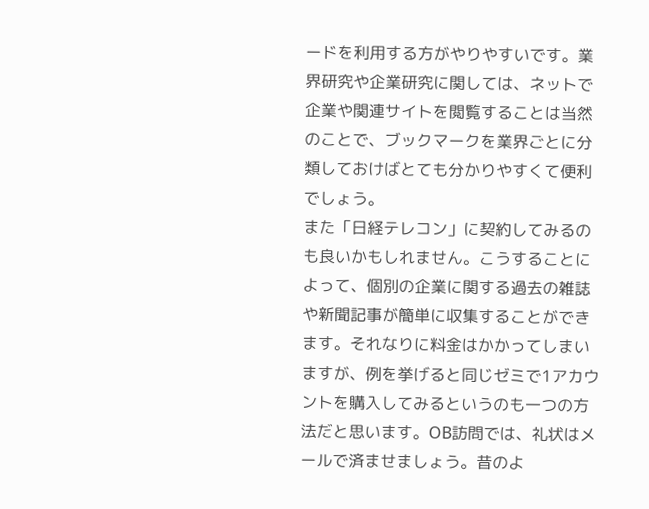ードを利用する方がやりやすいです。業界研究や企業研究に関しては、ネットで企業や関連サイトを閲覧することは当然のことで、ブックマークを業界ごとに分類しておけばとても分かりやすくて便利でしょう。
また「日経テレコン」に契約してみるのも良いかもしれません。こうすることによって、個別の企業に関する過去の雑誌や新聞記事が簡単に収集することができます。それなりに料金はかかってしまいますが、例を挙げると同じゼミで1アカウントを購入してみるというのも一つの方法だと思います。OB訪問では、礼状はメールで済ませましょう。昔のよ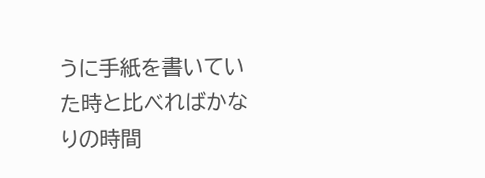うに手紙を書いていた時と比べればかなりの時間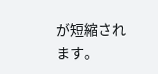が短縮されます。